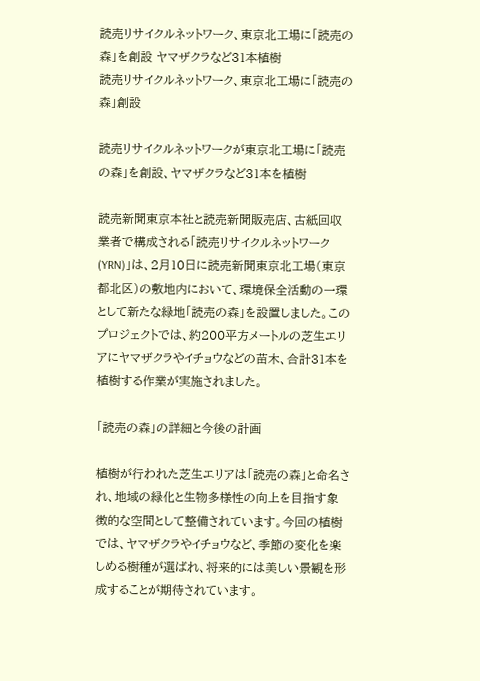読売リサイクルネットワーク、東京北工場に「読売の森」を創設 ヤマザクラなど31本植樹
読売リサイクルネットワーク、東京北工場に「読売の森」創設

読売リサイクルネットワークが東京北工場に「読売の森」を創設、ヤマザクラなど31本を植樹

読売新聞東京本社と読売新聞販売店、古紙回収業者で構成される「読売リサイクルネットワーク(YRN)」は、2月10日に読売新聞東京北工場(東京都北区)の敷地内において、環境保全活動の一環として新たな緑地「読売の森」を設置しました。このプロジェクトでは、約200平方メートルの芝生エリアにヤマザクラやイチョウなどの苗木、合計31本を植樹する作業が実施されました。

「読売の森」の詳細と今後の計画

植樹が行われた芝生エリアは「読売の森」と命名され、地域の緑化と生物多様性の向上を目指す象徴的な空間として整備されています。今回の植樹では、ヤマザクラやイチョウなど、季節の変化を楽しめる樹種が選ばれ、将来的には美しい景観を形成することが期待されています。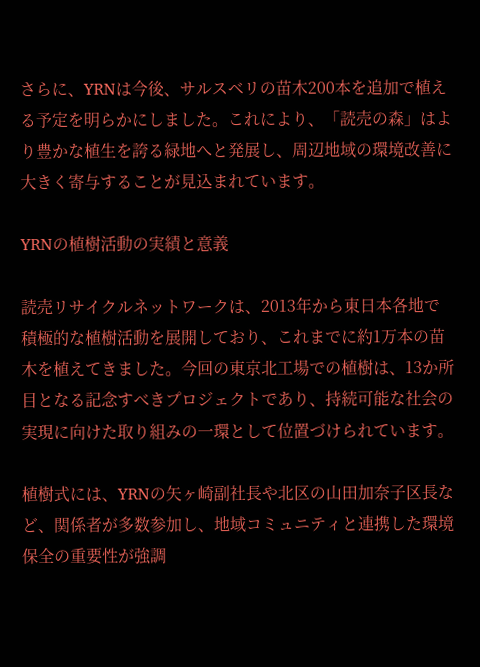さらに、YRNは今後、サルスベリの苗木200本を追加で植える予定を明らかにしました。これにより、「読売の森」はより豊かな植生を誇る緑地へと発展し、周辺地域の環境改善に大きく寄与することが見込まれています。

YRNの植樹活動の実績と意義

読売リサイクルネットワークは、2013年から東日本各地で積極的な植樹活動を展開しており、これまでに約1万本の苗木を植えてきました。今回の東京北工場での植樹は、13か所目となる記念すべきプロジェクトであり、持続可能な社会の実現に向けた取り組みの一環として位置づけられています。

植樹式には、YRNの矢ヶ崎副社長や北区の山田加奈子区長など、関係者が多数参加し、地域コミュニティと連携した環境保全の重要性が強調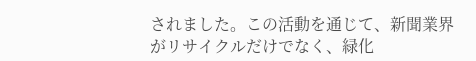されました。この活動を通じて、新聞業界がリサイクルだけでなく、緑化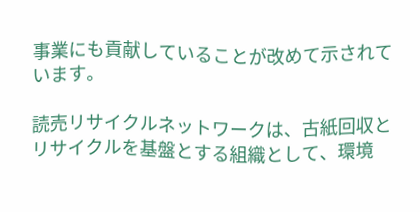事業にも貢献していることが改めて示されています。

読売リサイクルネットワークは、古紙回収とリサイクルを基盤とする組織として、環境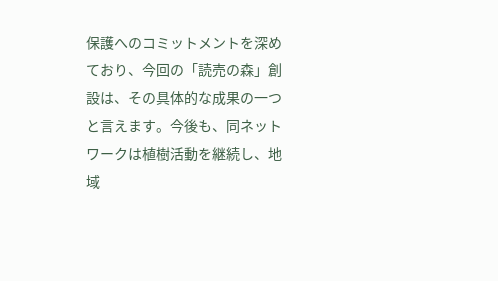保護へのコミットメントを深めており、今回の「読売の森」創設は、その具体的な成果の一つと言えます。今後も、同ネットワークは植樹活動を継続し、地域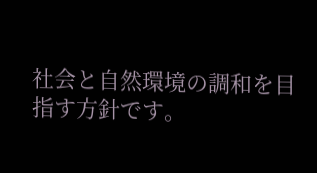社会と自然環境の調和を目指す方針です。